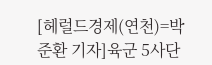[헤럴드경제(연천)=박준환 기자]육군 5사단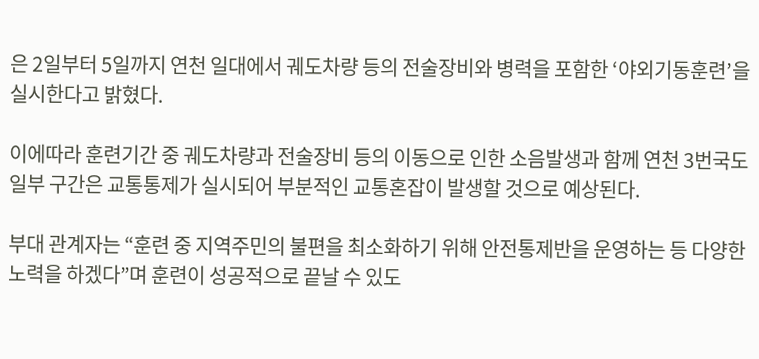은 2일부터 5일까지 연천 일대에서 궤도차량 등의 전술장비와 병력을 포함한 ‘야외기동훈련’을 실시한다고 밝혔다.

이에따라 훈련기간 중 궤도차량과 전술장비 등의 이동으로 인한 소음발생과 함께 연천 3번국도 일부 구간은 교통통제가 실시되어 부분적인 교통혼잡이 발생할 것으로 예상된다.

부대 관계자는 “훈련 중 지역주민의 불편을 최소화하기 위해 안전통제반을 운영하는 등 다양한 노력을 하겠다”며 훈련이 성공적으로 끝날 수 있도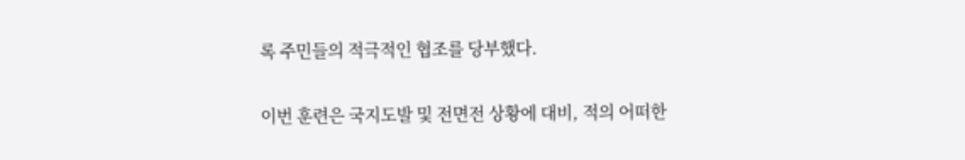록 주민들의 적극적인 협조를 당부했다.

이번 훈련은 국지도발 및 전면전 상황에 대비, 적의 어떠한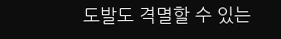도발도 격멸할 수 있는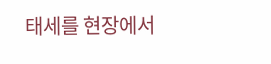태세를 현장에서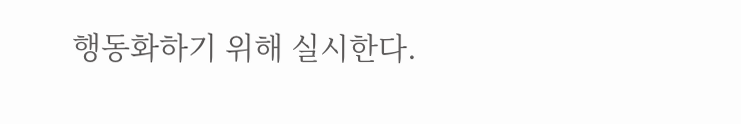행동화하기 위해 실시한다.